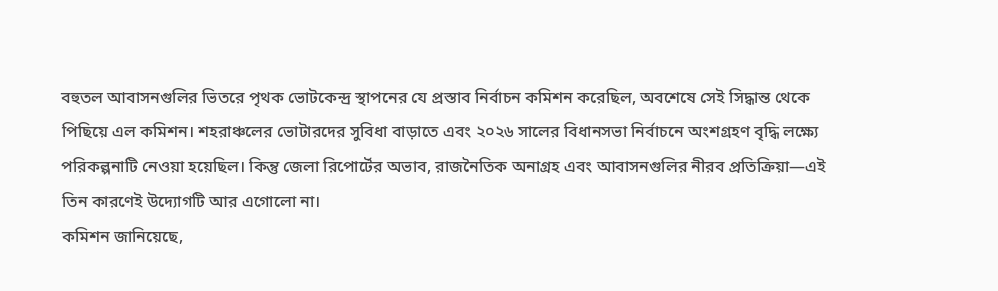বহুতল আবাসনগুলির ভিতরে পৃথক ভোটকেন্দ্র স্থাপনের যে প্রস্তাব নির্বাচন কমিশন করেছিল, অবশেষে সেই সিদ্ধান্ত থেকে পিছিয়ে এল কমিশন। শহরাঞ্চলের ভোটারদের সুবিধা বাড়াতে এবং ২০২৬ সালের বিধানসভা নির্বাচনে অংশগ্রহণ বৃদ্ধি লক্ষ্যে পরিকল্পনাটি নেওয়া হয়েছিল। কিন্তু জেলা রিপোর্টের অভাব, রাজনৈতিক অনাগ্রহ এবং আবাসনগুলির নীরব প্রতিক্রিয়া—এই তিন কারণেই উদ্যোগটি আর এগোলো না।
কমিশন জানিয়েছে,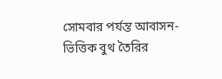সোমবার পর্যন্ত আবাসন-ভিত্তিক বুথ তৈরির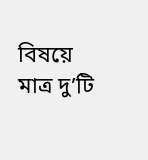বিষয়ে মাত্র দু’টি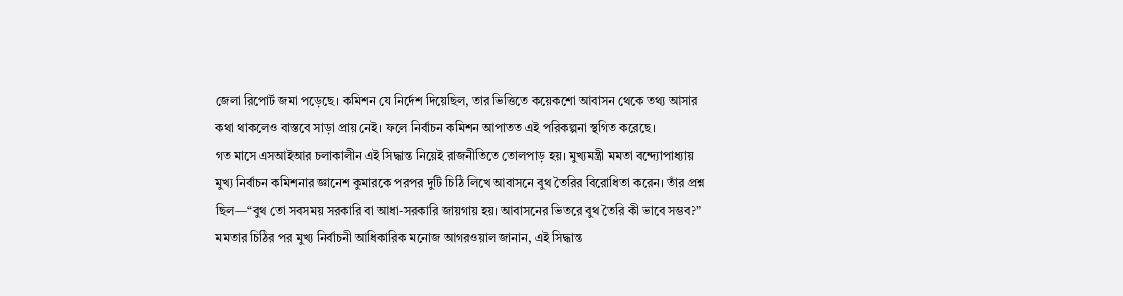জেলা রিপোর্ট জমা পড়েছে। কমিশন যে নির্দেশ দিয়েছিল, তার ভিত্তিতে কয়েকশো আবাসন থেকে তথ্য আসার কথা থাকলেও বাস্তবে সাড়া প্রায় নেই। ফলে নির্বাচন কমিশন আপাতত এই পরিকল্পনা স্থগিত করেছে।
গত মাসে এসআইআর চলাকালীন এই সিদ্ধান্ত নিয়েই রাজনীতিতে তোলপাড় হয়। মুখ্যমন্ত্রী মমতা বন্দ্যোপাধ্যায় মুখ্য নির্বাচন কমিশনার জ্ঞানেশ কুমারকে পরপর দুটি চিঠি লিখে আবাসনে বুথ তৈরির বিরোধিতা করেন। তাঁর প্রশ্ন ছিল—“বুথ তো সবসময় সরকারি বা আধা-সরকারি জায়গায় হয়। আবাসনের ভিতরে বুথ তৈরি কী ভাবে সম্ভব?”
মমতার চিঠির পর মুখ্য নির্বাচনী আধিকারিক মনোজ আগরওয়াল জানান, এই সিদ্ধান্ত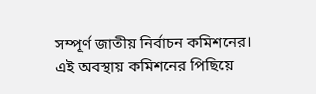সম্পূর্ণ জাতীয় নির্বাচন কমিশনের।
এই অবস্থায় কমিশনের পিছিয়ে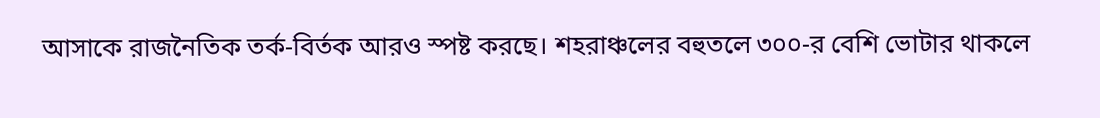আসাকে রাজনৈতিক তর্ক-বির্তক আরও স্পষ্ট করছে। শহরাঞ্চলের বহুতলে ৩০০-র বেশি ভোটার থাকলে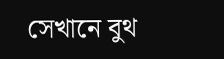সেখানে বুথ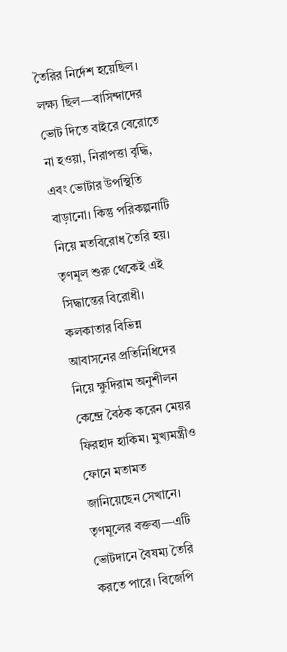তৈরির নির্দেশ হয়েছিল। লক্ষ্য ছিল—বাসিন্দাদের ভোট দিতে বাইরে বেরোতে না হওয়া, নিরাপত্তা বৃদ্ধি, এবং ভোটার উপস্থিতি বাড়ানো। কিন্তু পরিকল্পনাটি নিয়ে মতবিরোধ তৈরি হয়।
তৃণমূল শুরু থেকেই এই সিদ্ধান্তের বিরোধী। কলকাতার বিভিন্ন আবাসনের প্রতিনিধিদের নিয়ে ক্ষুদিরাম অনুশীলন কেন্দ্রে বৈঠক করেন মেয়র ফিরহাদ হাকিম। মুখ্যমন্ত্রীও ফোনে মতামত জানিয়েছেন সেখানে। তৃণমূলের বক্তব্য—এটি ভোটদানে বৈষম্য তৈরি করতে পারে। বিজেপি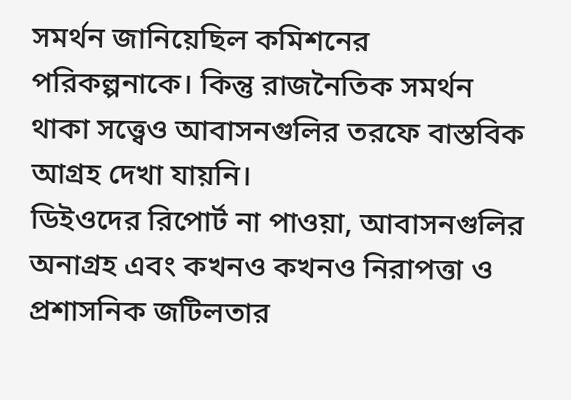সমর্থন জানিয়েছিল কমিশনের পরিকল্পনাকে। কিন্তু রাজনৈতিক সমর্থন থাকা সত্ত্বেও আবাসনগুলির তরফে বাস্তবিক আগ্রহ দেখা যায়নি।
ডিইওদের রিপোর্ট না পাওয়া, আবাসনগুলির অনাগ্রহ এবং কখনও কখনও নিরাপত্তা ও প্রশাসনিক জটিলতার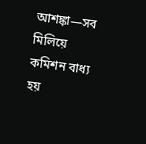আশঙ্কা—সব মিলিয়ে কমিশন বাধ্য হয়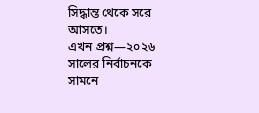সিদ্ধান্ত থেকে সরে আসতে।
এখন প্রশ্ন—২০২৬ সালের নির্বাচনকে সামনে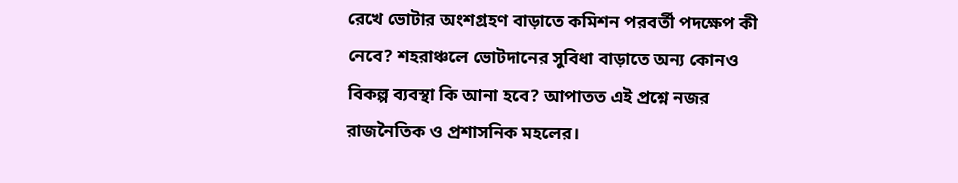রেখে ভোটার অংশগ্রহণ বাড়াতে কমিশন পরবর্তী পদক্ষেপ কী নেবে? শহরাঞ্চলে ভোটদানের সুবিধা বাড়াতে অন্য কোনও বিকল্প ব্যবস্থা কি আনা হবে? আপাতত এই প্রশ্নে নজর রাজনৈতিক ও প্রশাসনিক মহলের।